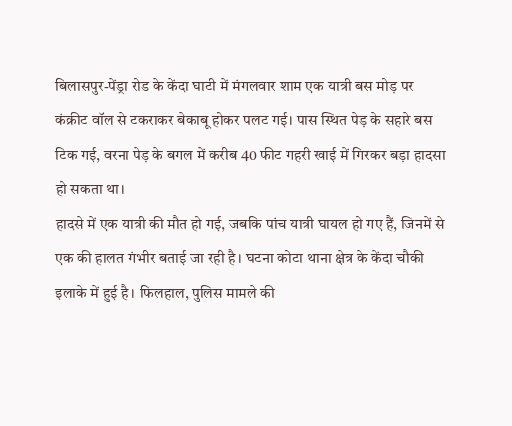बिलासपुर-पेंड्रा रोड के केंदा घाटी में मंगलवार शाम एक यात्री बस मोड़ पर कंक्रीट वॉल से टकराकर बेकाबू होकर पलट गई। पास स्थित पेड़ के सहारे बस टिक गई, वरना पेड़ के बगल में करीब 40 फीट गहरी खाई में गिरकर बड़ा हादसा हो सकता था।
हादसे में एक यात्री की मौत हो गई, जबकि पांच यात्री घायल हो गए हैं, जिनमें से एक की हालत गंभीर बताई जा रही है। घटना कोटा थाना क्षेत्र के केंदा चौकी इलाके में हुई है। फिलहाल, पुलिस मामले की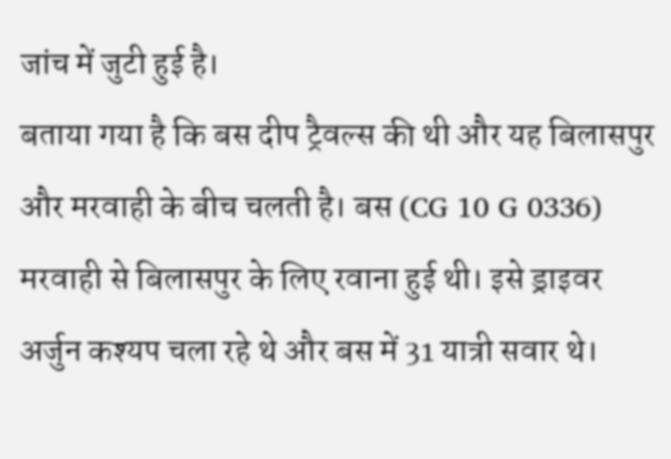जांच में जुटी हुई है।
बताया गया है कि बस दीप ट्रैवल्स की थी और यह बिलासपुर और मरवाही के बीच चलती है। बस (CG 10 G 0336) मरवाही से बिलासपुर के लिए रवाना हुई थी। इसे ड्राइवर अर्जुन कश्यप चला रहे थे और बस में 31 यात्री सवार थे।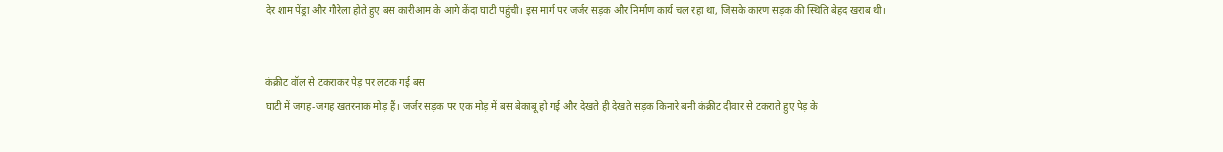देर शाम पेंड्रा और गौरेला होते हुए बस कारीआम के आगे केंदा घाटी पहुंची। इस मार्ग पर जर्जर सड़क और निर्माण कार्य चल रहा था, जिसके कारण सड़क की स्थिति बेहद खराब थी।


कंक्रीट वॉल से टकराकर पेड़ पर लटक गई बस
घाटी में जगह-जगह खतरनाक मोड़ हैं। जर्जर सड़क पर एक मोड़ में बस बेकाबू हो गई और देखते ही देखते सड़क किनारे बनी कंक्रीट दीवार से टकराते हुए पेड़ के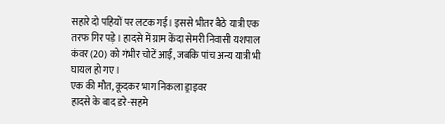सहारे दो पहियों पर लटक गई। इससे भीतर बैठे यात्री एक तरफ गिर पड़े। हादसे में ग्राम केंदा सेमरी निवासी यशपाल कंवर (20) को गंभीर चोटें आईं, जबकि पांच अन्य यात्री भी घायल हो गए।
एक की मौत, कूदकर भाग निकला ड्राइवर
हादसे के बाद डरे-सहमे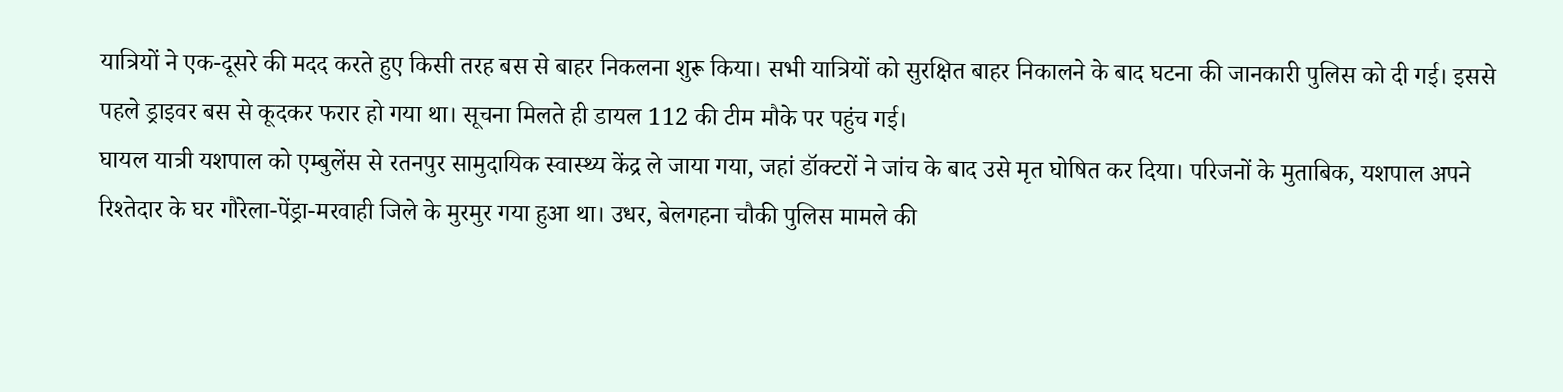यात्रियों ने एक-दूसरे की मदद करते हुए किसी तरह बस से बाहर निकलना शुरू किया। सभी यात्रियों को सुरक्षित बाहर निकालने के बाद घटना की जानकारी पुलिस को दी गई। इससे पहले ड्राइवर बस से कूदकर फरार हो गया था। सूचना मिलते ही डायल 112 की टीम मौके पर पहुंच गई।
घायल यात्री यशपाल को एम्बुलेंस से रतनपुर सामुदायिक स्वास्थ्य केंद्र ले जाया गया, जहां डॉक्टरों ने जांच के बाद उसे मृत घोषित कर दिया। परिजनों के मुताबिक, यशपाल अपने रिश्तेदार के घर गौरेला-पेंड्रा-मरवाही जिले के मुरमुर गया हुआ था। उधर, बेलगहना चौकी पुलिस मामले की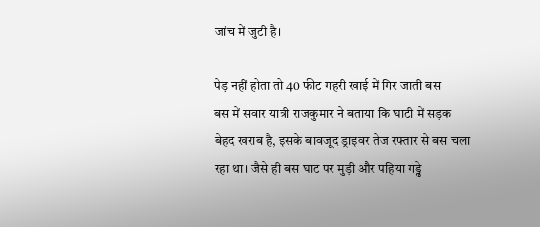जांच में जुटी है।

पेड़ नहीं होता तो 40 फीट गहरी खाई में गिर जाती बस
बस में सवार यात्री राजकुमार ने बताया कि घाटी में सड़क बेहद खराब है, इसके बावजूद ड्राइवर तेज रफ्तार से बस चला रहा था। जैसे ही बस घाट पर मुड़ी और पहिया गड्ढे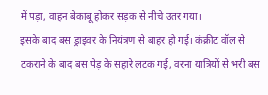में पड़ा, वाहन बेकाबू होकर सड़क से नीचे उतर गया।
इसके बाद बस ड्राइवर के नियंत्रण से बाहर हो गई। कंक्रीट वॉल से टकराने के बाद बस पेड़ के सहारे लटक गई, वरना यात्रियों से भरी बस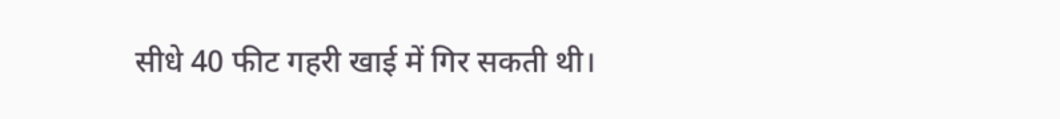सीधे 40 फीट गहरी खाई में गिर सकती थी।